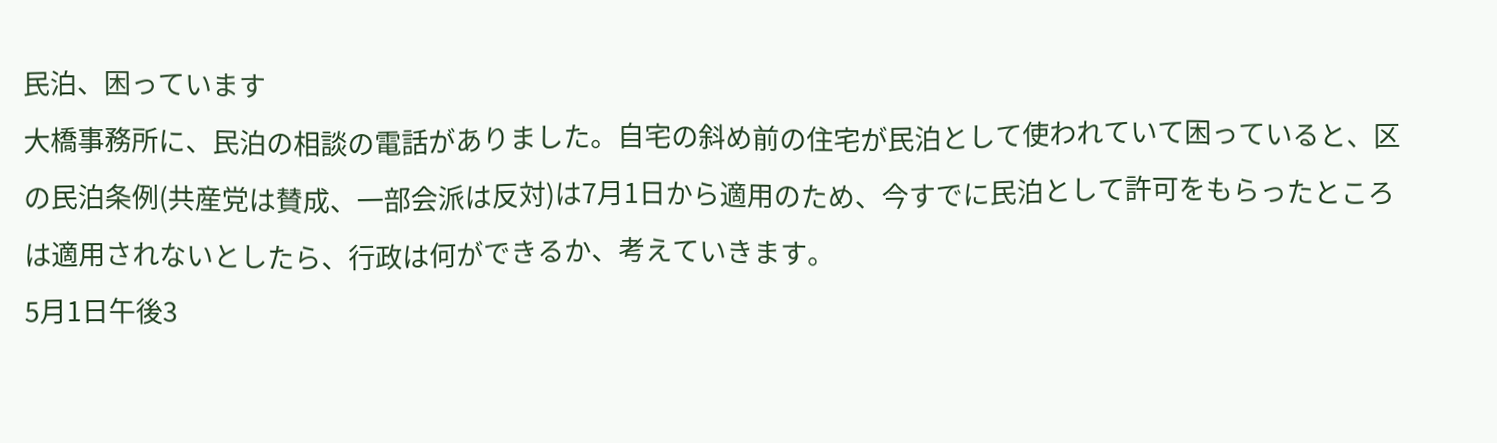民泊、困っています
大橋事務所に、民泊の相談の電話がありました。自宅の斜め前の住宅が民泊として使われていて困っていると、区の民泊条例(共産党は賛成、一部会派は反対)は7月1日から適用のため、今すでに民泊として許可をもらったところは適用されないとしたら、行政は何ができるか、考えていきます。
5月1日午後3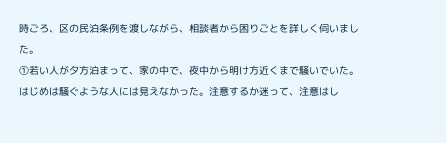時ごろ、区の民泊条例を渡しながら、相談者から困りごとを詳しく伺いました。
①若い人が夕方泊まって、家の中で、夜中から明け方近くまで騒いでいた。はじめは騒ぐような人には見えなかった。注意するか迷って、注意はし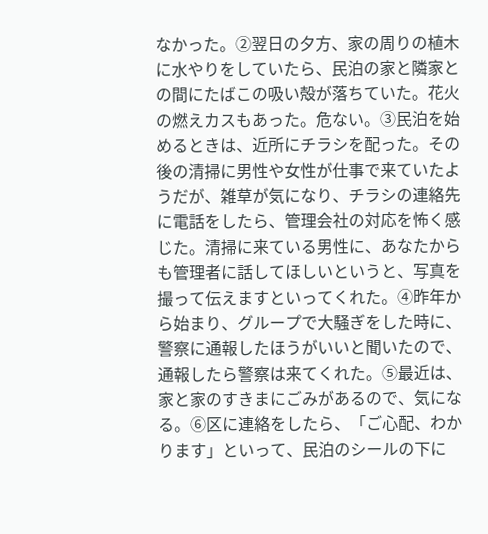なかった。②翌日の夕方、家の周りの植木に水やりをしていたら、民泊の家と隣家との間にたばこの吸い殻が落ちていた。花火の燃えカスもあった。危ない。③民泊を始めるときは、近所にチラシを配った。その後の清掃に男性や女性が仕事で来ていたようだが、雑草が気になり、チラシの連絡先に電話をしたら、管理会社の対応を怖く感じた。清掃に来ている男性に、あなたからも管理者に話してほしいというと、写真を撮って伝えますといってくれた。④昨年から始まり、グループで大騒ぎをした時に、警察に通報したほうがいいと聞いたので、通報したら警察は来てくれた。⑤最近は、家と家のすきまにごみがあるので、気になる。⑥区に連絡をしたら、「ご心配、わかります」といって、民泊のシールの下に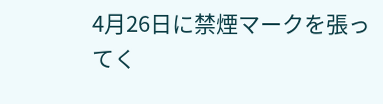4月26日に禁煙マークを張ってく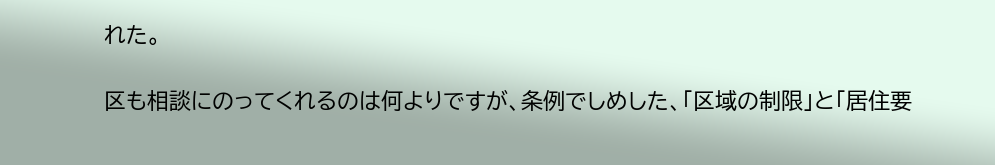れた。

区も相談にのってくれるのは何よりですが、条例でしめした、「区域の制限」と「居住要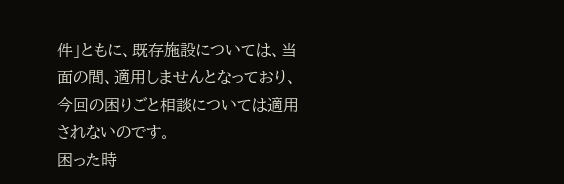件」ともに、既存施設については、当面の間、適用しませんとなっており、今回の困りごと相談については適用されないのです。
困った時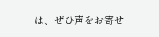は、ぜひ声をお寄せ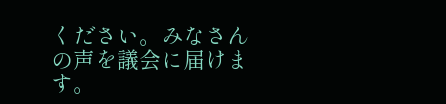ください。みなさんの声を議会に届けます。